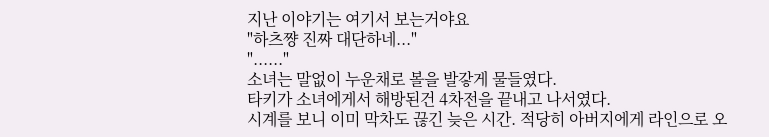지난 이야기는 여기서 보는거야요
"하츠쨩 진짜 대단하네..."
"......"
소녀는 말없이 누운채로 볼을 발갛게 물들였다.
타키가 소녀에게서 해방된건 4차전을 끝내고 나서였다.
시계를 보니 이미 막차도 끊긴 늦은 시간. 적당히 아버지에게 라인으로 오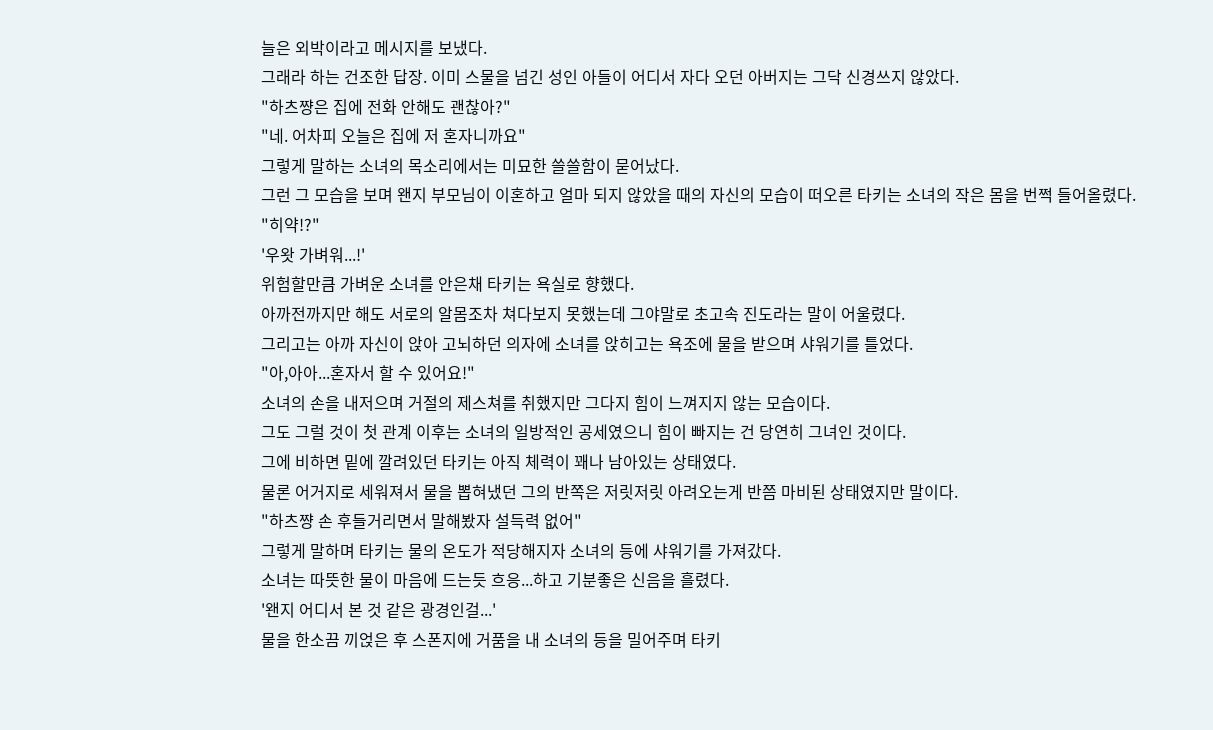늘은 외박이라고 메시지를 보냈다.
그래라 하는 건조한 답장. 이미 스물을 넘긴 성인 아들이 어디서 자다 오던 아버지는 그닥 신경쓰지 않았다.
"하츠쨩은 집에 전화 안해도 괜찮아?"
"네. 어차피 오늘은 집에 저 혼자니까요"
그렇게 말하는 소녀의 목소리에서는 미묘한 쓸쓸함이 묻어났다.
그런 그 모습을 보며 왠지 부모님이 이혼하고 얼마 되지 않았을 때의 자신의 모습이 떠오른 타키는 소녀의 작은 몸을 번쩍 들어올렸다.
"히약!?"
'우왓 가벼워...!'
위험할만큼 가벼운 소녀를 안은채 타키는 욕실로 향했다.
아까전까지만 해도 서로의 알몸조차 쳐다보지 못했는데 그야말로 초고속 진도라는 말이 어울렸다.
그리고는 아까 자신이 앉아 고뇌하던 의자에 소녀를 앉히고는 욕조에 물을 받으며 샤워기를 틀었다.
"아,아아...혼자서 할 수 있어요!"
소녀의 손을 내저으며 거절의 제스쳐를 취했지만 그다지 힘이 느껴지지 않는 모습이다.
그도 그럴 것이 첫 관계 이후는 소녀의 일방적인 공세였으니 힘이 빠지는 건 당연히 그녀인 것이다.
그에 비하면 밑에 깔려있던 타키는 아직 체력이 꽤나 남아있는 상태였다.
물론 어거지로 세워져서 물을 뽑혀냈던 그의 반쪽은 저릿저릿 아려오는게 반쯤 마비된 상태였지만 말이다.
"하츠쨩 손 후들거리면서 말해봤자 설득력 없어"
그렇게 말하며 타키는 물의 온도가 적당해지자 소녀의 등에 샤워기를 가져갔다.
소녀는 따뜻한 물이 마음에 드는듯 흐응...하고 기분좋은 신음을 흘렸다.
'왠지 어디서 본 것 같은 광경인걸...'
물을 한소끔 끼얹은 후 스폰지에 거품을 내 소녀의 등을 밀어주며 타키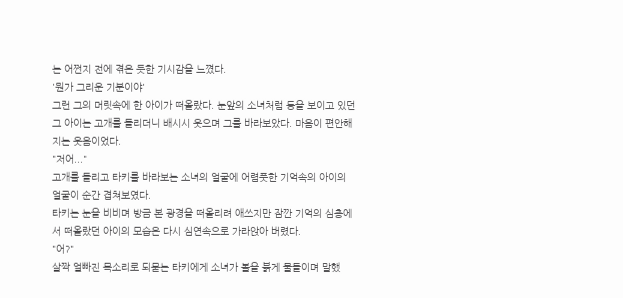는 어쩐지 전에 겪은 듯한 기시감을 느꼈다.
'뭔가 그리운 기분이야'
그런 그의 머릿속에 한 아이가 떠올랐다. 눈앞의 소녀처럼 등을 보이고 있던 그 아이는 고개를 돌리더니 배시시 웃으며 그를 바라보았다. 마음이 편안해지는 웃음이었다.
"저어..."
고개를 돌리고 타키를 바라보는 소녀의 얼굴에 어렴풋한 기억속의 아이의 얼굴이 순간 겹쳐보였다.
타키는 눈을 비비며 방금 본 광경을 떠올리려 애쓰지만 잠깐 기억의 심층에서 떠올랐던 아이의 모습은 다시 심연속으로 가라앉아 버렸다.
"어?"
살짝 얼빠진 목소리로 되묻는 타키에게 소녀가 볼을 붉게 물들이며 말했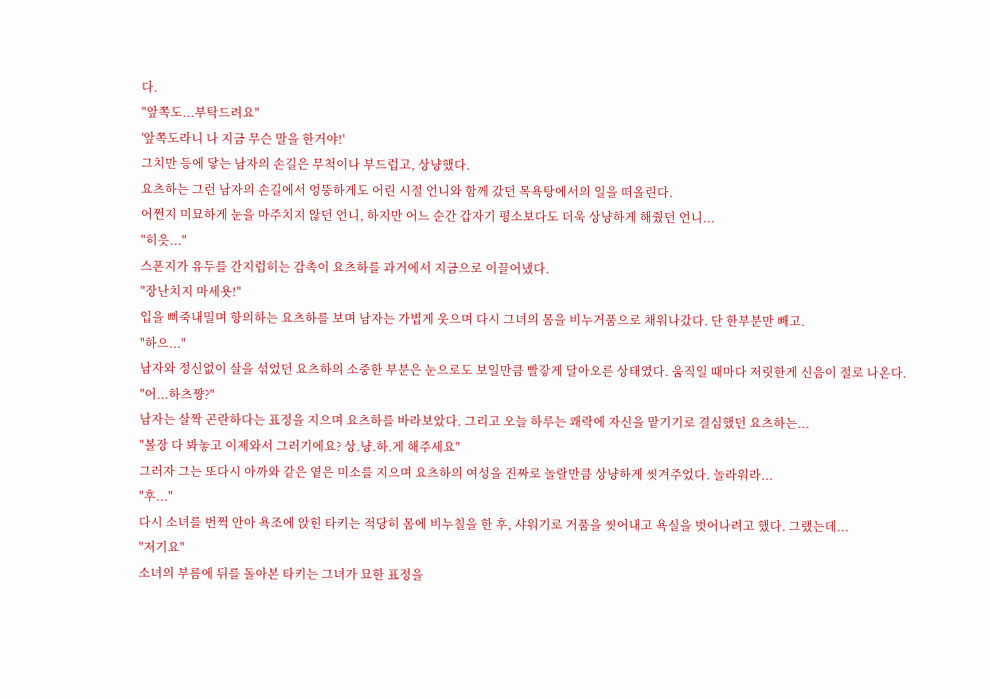다.
"앞쪽도...부탁드려요"
'앞쪽도라니 나 지금 무슨 말을 한거야!'
그치만 등에 닿는 남자의 손길은 무척이나 부드럽고, 상냥했다.
요츠하는 그런 남자의 손길에서 엉뚱하게도 어린 시절 언니와 함께 갔던 목욕탕에서의 일을 떠올린다.
어쩐지 미묘하게 눈을 마주치지 않던 언니, 하지만 어느 순간 갑자기 평소보다도 더욱 상냥하게 해줬던 언니...
"히읏..."
스폰지가 유두를 간지럽히는 감촉이 요츠하를 과거에서 지금으로 이끌어냈다.
"장난치지 마세욧!"
입을 삐죽내밀며 항의하는 요츠하를 보며 남자는 가볍게 웃으며 다시 그녀의 몸을 비누거품으로 채워나갔다. 단 한부분만 빼고.
"하으..."
남자와 정신없이 살을 섞었던 요츠하의 소중한 부분은 눈으로도 보일만큼 빨갛게 달아오른 상태였다. 움직일 때마다 저릿한게 신음이 절로 나온다.
"어...하츠쨩?"
남자는 살짝 곤란하다는 표정을 지으며 요츠하를 바라보았다. 그리고 오늘 하루는 쾌락에 자신을 맡기기로 결심했던 요츠하는...
"볼장 다 봐놓고 이제와서 그러기에요? 상.냥.하.게 해주세요"
그러자 그는 또다시 아까와 같은 옅은 미소를 지으며 요츠하의 여성을 진짜로 놀랄만큼 상냥하게 씻겨주었다. 놀라워라...
"후..."
다시 소녀를 번쩍 안아 욕조에 앉힌 타키는 적당히 몸에 비누칠을 한 후, 샤워기로 거품을 씻어내고 욕실을 벗어나려고 했다. 그랬는데...
"저기요"
소녀의 부름에 뒤를 돌아본 타키는 그녀가 묘한 표정을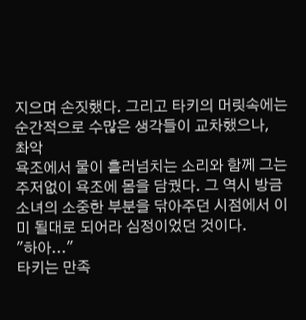지으며 손짓했다. 그리고 타키의 머릿속에는 순간적으로 수많은 생각들이 교차했으나,
촤악
욕조에서 물이 흘러넘치는 소리와 함께 그는 주저없이 욕조에 몸을 담궜다. 그 역시 방금 소녀의 소중한 부분을 닦아주던 시점에서 이미 될대로 되어라 심정이었던 것이다.
"하아..."
타키는 만족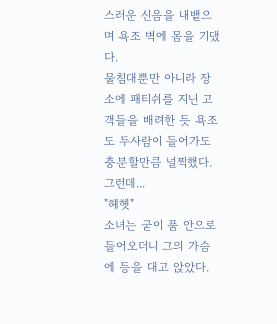스러운 신음을 내뱉으며 욕조 벽에 몸을 기댔다.
물침대뿐만 아니라 장소에 패티쉬를 지닌 고객들을 배려한 듯 욕조도 두사람이 들어가도 충분할만큼 널찍했다. 그런데...
"헤헷"
소녀는 굳이 품 안으로 들어오더니 그의 가슴에 등을 대고 앉았다.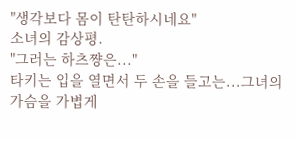"생각보다 몸이 탄탄하시네요"
소녀의 감상평.
"그러는 하츠쨩은..."
타키는 입을 열면서 두 손을 들고는...그녀의 가슴을 가볍게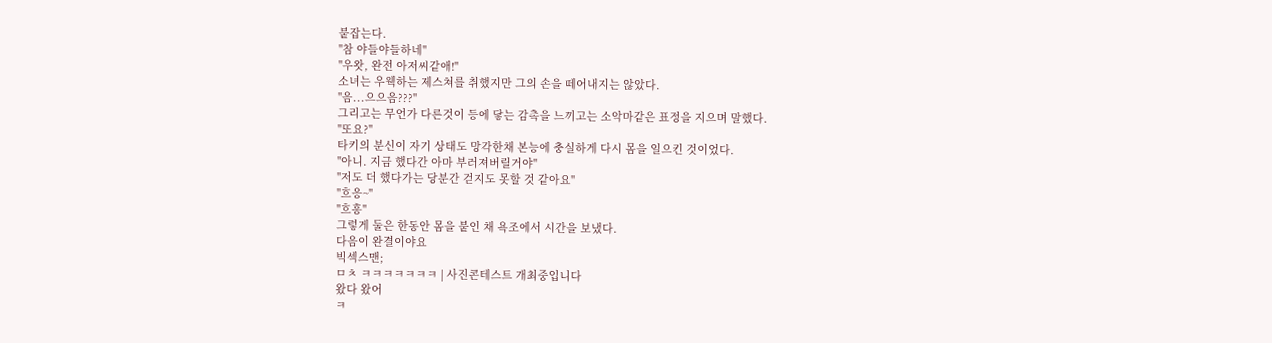붙잡는다.
"참 야들야들하네"
"우왓, 완전 아저씨같애!"
소녀는 우웩하는 제스쳐를 취했지만 그의 손을 떼어내지는 않았다.
"음...으으음???"
그리고는 무언가 다른것이 등에 닿는 감촉을 느끼고는 소악마같은 표정을 지으며 말했다.
"또요?"
타키의 분신이 자기 상태도 망각한채 본능에 충실하게 다시 몸을 일으킨 것이었다.
"아니. 지금 했다간 아마 부러져버릴거야"
"저도 더 했다가는 당분간 걷지도 못할 것 같아요"
"흐응~"
"흐흥"
그렇게 둘은 한동안 몸을 붙인 채 욕조에서 시간을 보냈다.
다음이 완결이야요
빅섹스맨;
ㅁㅊ ㅋㅋㅋㅋㅋㅋㅋ | 사진콘테스트 개최중입니다
왔다 왔어
ㅋ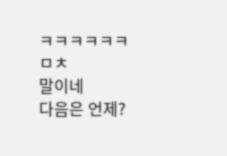ㅋㅋㅋㅋㅋㅋ
ㅁㅊ
말이네
다음은 언제?